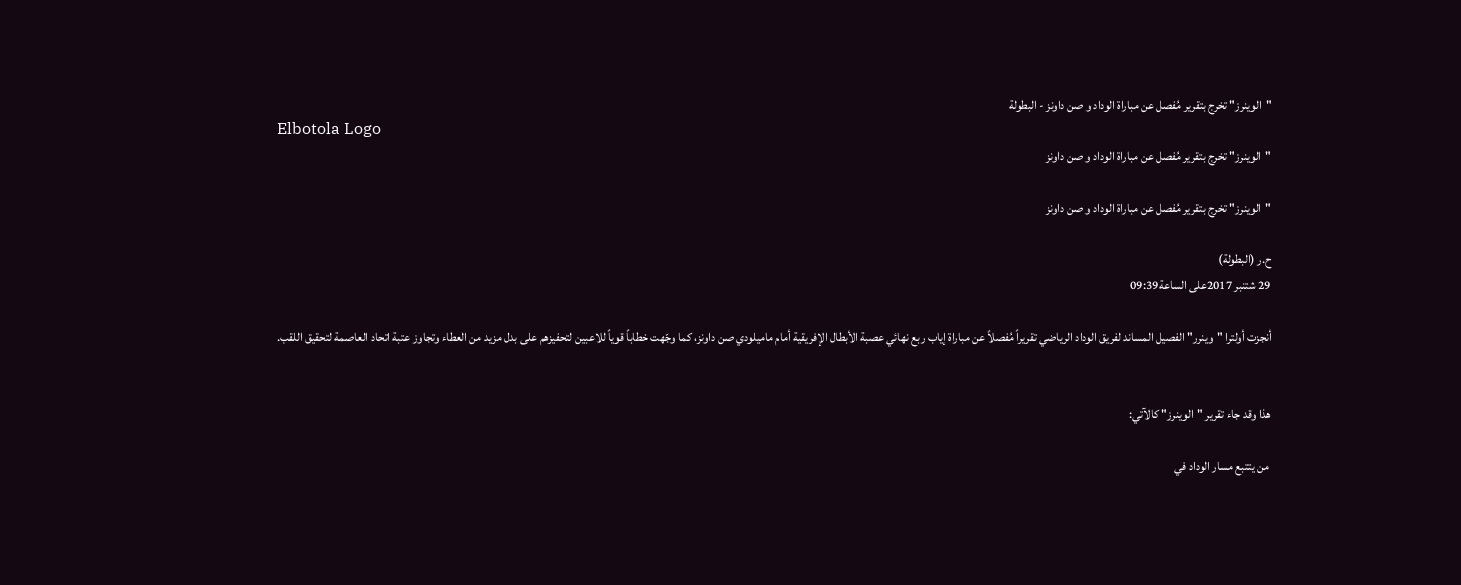"الوينرز" تخرج بتقرير مُفصل عن مباراة الوداد و صن داونز - البطولة
Elbotola Logo
"الوينرز" تخرج بتقرير مُفصل عن مباراة الوداد و صن داونز

"الوينرز" تخرج بتقرير مُفصل عن مباراة الوداد و صن داونز

ح.ر (البطولة)
29 شتنبر 2017على الساعة09:39

أنجزت أولترا "وينرر" الفصيل المساند لفريق الوداد الرياضي تقريراً مُفصلاً عن مباراة إياب ربع نهائي عصبة الأبطال الإفريقية أمام ماميلودي صن داونز، كما وجّهت خطاباً قوياً للاعبين لتحفيزهم على بدل مزيد من العطاء وتجاوز عتبة اتحاد العاصمة لتحقيق اللقب.


هذا وقد جاء تقرير "الوينرز" كالآتي:

 من يتتبع مسار الوداد في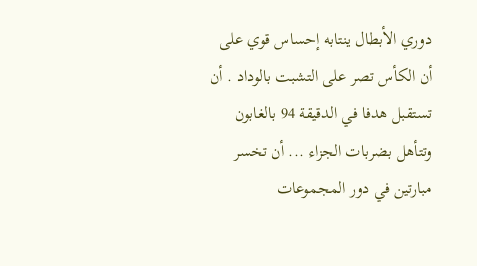دوري الأبطال ينتابه إحساس قوي على أن الكأس تصر على التشبت بالوداد . أن تستقبل هدفا في الدقيقة 94 بالغابون وتتأهل بضربات الجزاء ... أن تخسر مبارتين في دور المجموعات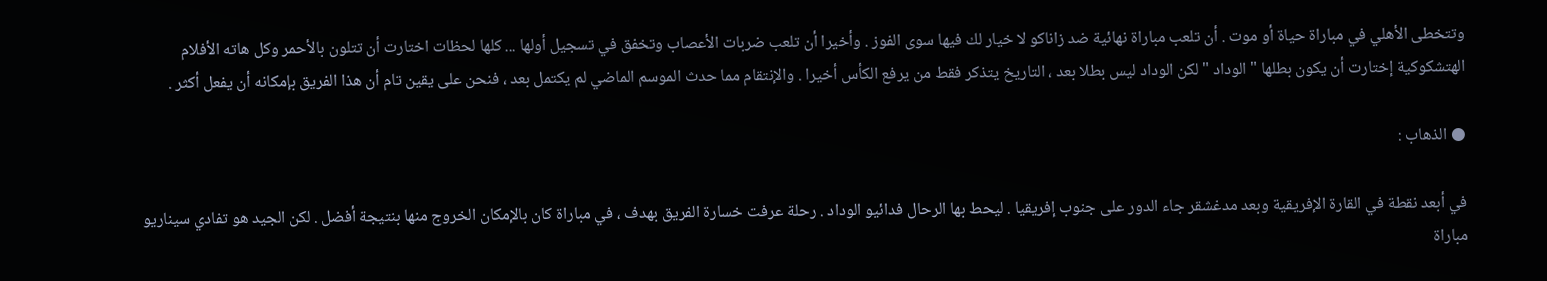وتتخطى الأهلي في مباراة حياة أو موت . أن تلعب مباراة نهائية ضد زاناكو لا خيار لك فيها سوى الفوز . وأخيرا أن تلعب ضربات الأعصاب وتخفق في تسجيل أولها ... كلها لحظات اختارت أن تتلون بالأحمر وكل هاته الأفلام الهتشكوكية إختارت أن يكون بطلها " الوداد " لكن الوداد ليس بطلا بعد ، التاريخ يتذكر فقط من يرفع الكأس أخيرا . والإنتقام مما حدث الموسم الماضي لم يكتمل بعد ، فنحن على يقين تام أن هذا الفريق بإمكانه أن يفعل أكثر .

● الذهاب :

في أبعد نقطة في القارة الإفريقية وبعد مدغشقر جاء الدور على جنوب إفريقيا . ليحط بها الرحال فدائيو الوداد . رحلة عرفت خسارة الفريق بهدف ، في مباراة كان بالإمكان الخروج منها بنتيجة أفضل . لكن الجيد هو تفادي سيناريو مباراة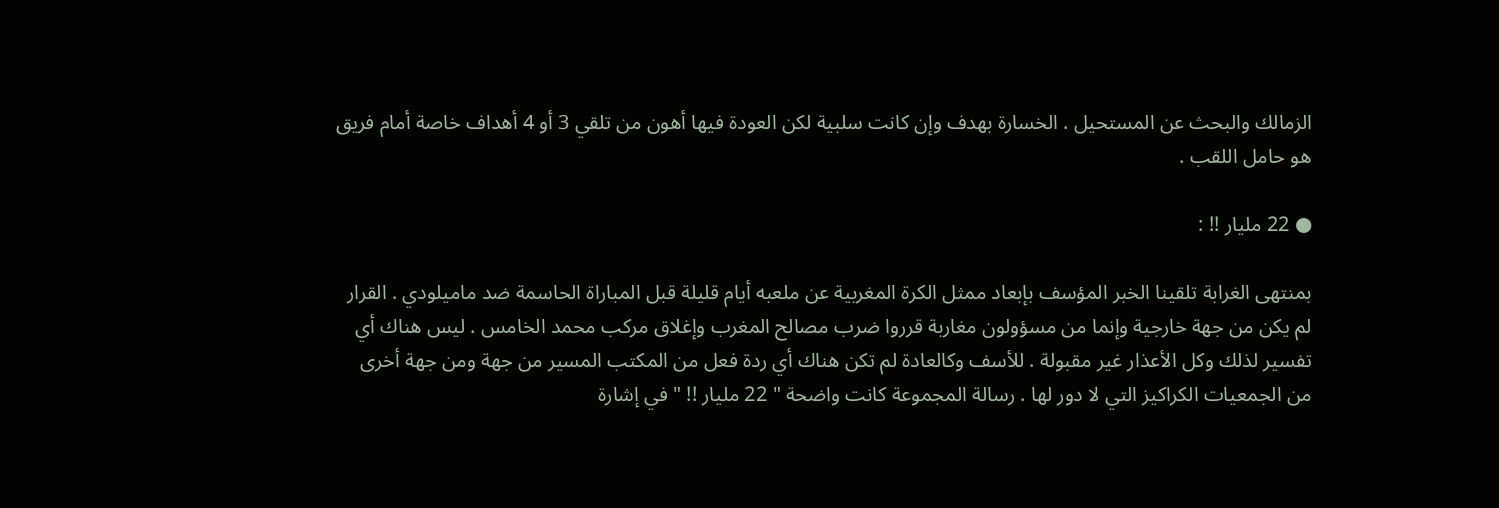الزمالك والبحث عن المستحيل . الخسارة بهدف وإن كانت سلبية لكن العودة فيها أهون من تلقي 3 أو 4 أهداف خاصة أمام فريق هو حامل اللقب .

● 22 مليار !! :

بمنتهى الغرابة تلقينا الخبر المؤسف بإبعاد ممثل الكرة المغربية عن ملعبه أيام قليلة قبل المباراة الحاسمة ضد ماميلودي . القرار لم يكن من جهة خارجية وإنما من مسؤولون مغاربة قرروا ضرب مصالح المغرب وإغلاق مركب محمد الخامس . ليس هناك أي تفسير لذلك وكل الأعذار غير مقبولة . للأسف وكالعادة لم تكن هناك أي ردة فعل من المكتب المسير من جهة ومن جهة أخرى من الجمعيات الكراكيز التي لا دور لها . رسالة المجموعة كانت واضحة " 22 مليار !! " في إشارة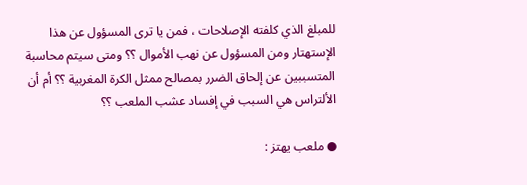للمبلغ الذي كلفته الإصلاحات ، فمن يا ترى المسؤول عن هذا الإستهتار ومن المسؤول عن نهب الأموال ؟؟ ومتى سيتم محاسبة المتسببين عن إلحاق الضرر بمصالح ممثل الكرة المغربية ؟؟ أم أن الألتراس هي السبب في إفساد عشب الملعب ؟؟

● ملعب يهتز :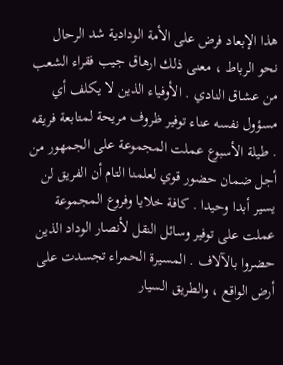هذا الإبعاد فرض على الأمة الودادية شد الرحال نحو الرباط ، معنى ذلك ارهاق جيب فقراء الشعب من عشاق النادي . الأوفياء الذين لا يكلف أي مسؤول نفسه عناء توفير ظروف مريحة لمتابعة فريقه . طيلة الأسبوع عملت المجموعة على الجمهور من أجل ضمان حضور قوي لعلمنا التام أن الفريق لن يسير أبدا وحيدا . كافة خلايا وفروع المجموعة عملت على توفير وسائل النقل لأنصار الوداد الذين حضروا بالآلاف . المسيرة الحمراء تجسدت على أرض الواقع ، والطريق السيار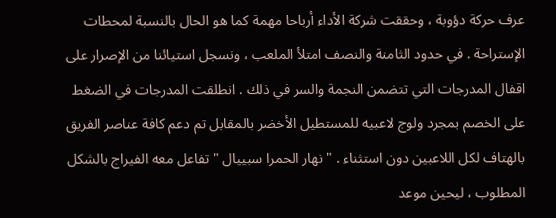عرف حركة دؤوبة ، وحققت شركة الأداء أرباحا مهمة كما هو الحال بالنسبة لمحطات الإستراحة . في حدود الثامنة والنصف امتلأ الملعب ، ونسجل استيائنا من الإصرار على اقفال المدرجات التي تتضمن النجمة والسر في ذلك . انطلقت المدرجات في الضغط على الخصم بمجرد ولوج لاعبيه للمستطيل الأخضر بالمقابل تم دعم كافة عناصر الفريق بالهتاف لكل اللاعبين دون استثناء . " نهار الحمرا سبييال " تفاعل معه الفيراج بالشكل المطلوب ، ليحين موعد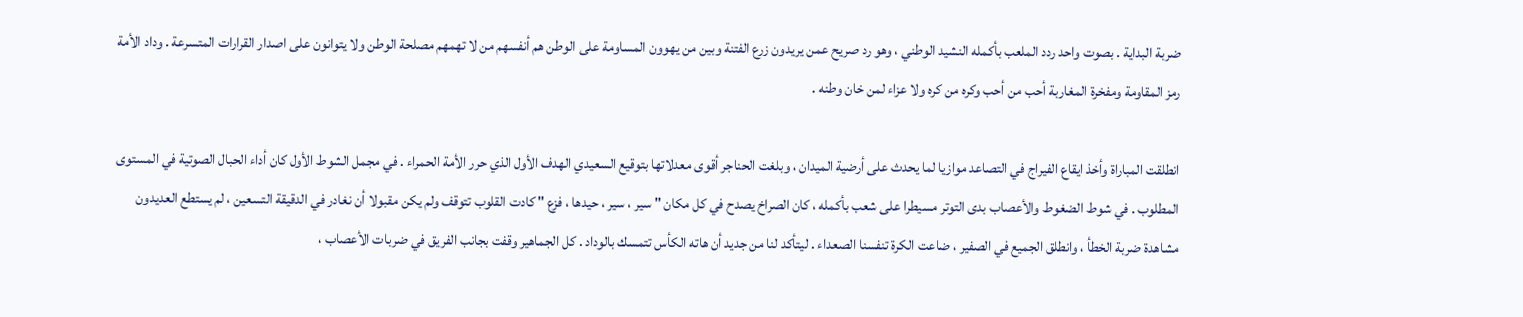ضربة البداية . بصوت واحد ردد الملعب بأكمله النشيد الوطني ، وهو رد صريح عمن يريدون زرع الفتنة وبين من يهوون المساومة على الوطن هم أنفسهم من لا تهمهم مصلحة الوطن ولا يتوانون على اصدار القرارات المتسرعة . وداد الأمة رمز المقاومة ومفخرة المغاربة أحب من أحب وكره من كره ولا عزاء لمن خان وطنه .

انطلقت المباراة وأخذ ايقاع الفيراج في التصاعد موازيا لما يحدث على أرضية الميدان ، وبلغت الحناجر أقوى معدلاتها بتوقيع السعيدي الهدف الأول الذي حرر الأمة الحمراء . في مجمل الشوط الأول كان أداء الحبال الصوتية في المستوى المطلوب . في شوط الضغوط والأعصاب بدى التوتر مسيطرا على شعب بأكمله ، كان الصراخ يصدح في كل مكان " سير ، سير ، حيدها ، فزع " كادت القلوب تتوقف ولم يكن مقبولا أن نغادر في الدقيقة التسعين ، لم يستطع العديدون مشاهدة ضربة الخطأ ، وانطلق الجميع في الصفير ، ضاعت الكرة تنفسنا الصعداء . ليتأكد لنا من جديد أن هاته الكأس تتمسك بالوداد . كل الجماهير وقفت بجانب الفريق في ضربات الأعصاب ،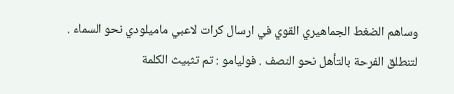وساهم الضغط الجماهيري القوي في ارسال كرات لاعبي ماميلودي نحو السماء . لتنطلق الفرحة بالتأهل نحو النصف . فوليامو : تم تثبيث الكلمة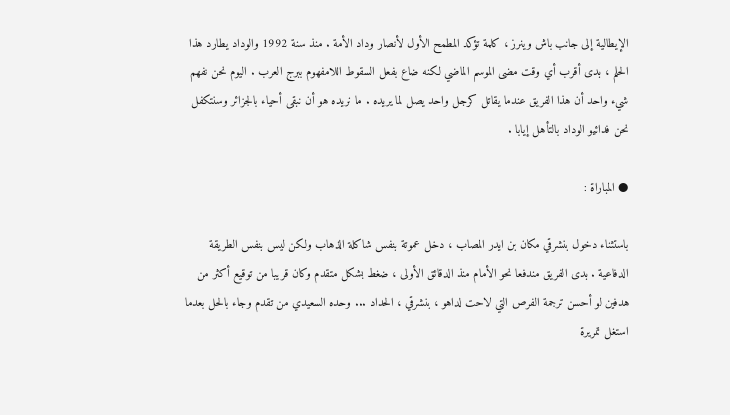الإيطالية إلى جانب باش وينرز ، كلمة تؤكد المطمح الأول لأنصار وداد الأمة . منذ سنة 1992 والوداد يطارد هذا الحلم ، بدى أقرب أي وقت مضى الموسم الماضي لكنه ضاع بفعل السقوط اللامفهوم ببرج العرب . اليوم نحن نفهم شيء واحد أن هذا الفريق عندما يقاتل كرجل واحد يصل لما يريده . ما نريده هو أن نبقى أحياء بالجزائر وسنتكفل نحن فدائيو الوداد بالتأهل إيابا .

● المباراة :

باستثناء دخول بنشرقي مكان بن ايدر المصاب ، دخل عموتة بنفس شاكلة الذهاب ولكن ليس بنفس الطريقة الدفاعية . بدى الفريق مندفعا نحو الأمام منذ الدقائق الأولى ، ضغط بشكل متقدم وكان قريبا من توقيع أكثر من هدفين لو أحسن ترجمة الفرص التي لاحت لداهو ، بنشرقي ، الحداد ... وحده السعيدي من تقدم وجاء بالحل بعدما استغل تمريرة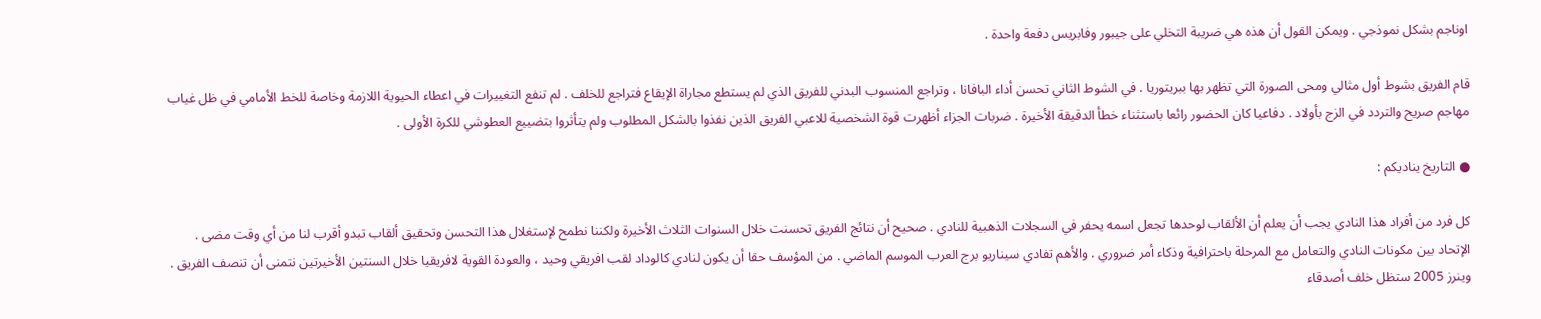اوناجم بشكل نموذجي . ويمكن القول أن هذه هي ضريبة التخلي على جيبور وفابريس دفعة واحدة .

قام الفريق بشوط أول مثالي ومحى الصورة التي تظهر بها ببريتوريا . في الشوط الثاني تحسن أداء البافانا ، وتراجع المنسوب البدني للفريق الذي لم يستطع مجاراة الإيقاع فتراجع للخلف . لم تنفع التغييرات في اعطاء الحيوية اللازمة وخاصة للخط الأمامي في ظل غياب مهاجم صريح والتردد في الزج بأولاد . دفاعيا كان الحضور رائعا باستثناء خطأ الدقيقة الأخيرة . ضربات الجزاء أظهرت قوة الشخصية للاعبي الفريق الذين نفذوا بالشكل المطلوب ولم يتأثروا بتضييع العطوشي للكرة الأولى .

● التاريخ يناديكم :

كل فرد من أفراد هذا النادي يجب أن يعلم أن الألقاب لوحدها تجعل اسمه يحفر في السجلات الذهبية للنادي . صحيح أن نتائج الفريق تحسنت خلال السنوات الثلاث الأخيرة ولكننا نطمح لإستغلال هذا التحسن وتحقيق ألقاب تبدو أقرب لنا من أي وقت مضى . الإتحاد بين مكونات النادي والتعامل مع المرحلة باحترافية وذكاء أمر ضروري . والأهم تفادي سيناريو برج العرب الموسم الماضي . من المؤسف حقا أن يكون لنادي كالوداد لقب افريقي وحيد ، والعودة القوية لافريقيا خلال السنتين الأخيرتين نتمنى أن تنصف الفريق . وينرز 2005 ستظل خلف أصدقاء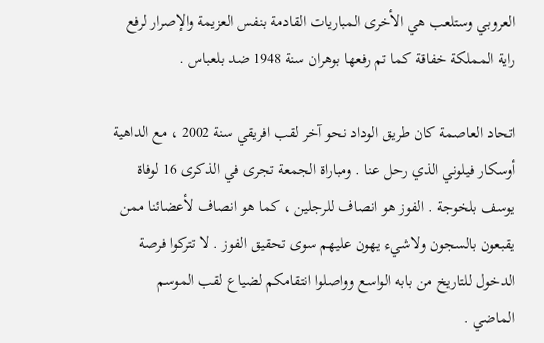العروبي وستلعب هي الأخرى المباريات القادمة بنفس العزيمة والإصرار لرفع راية المملكة خفاقة كما تم رفعها بوهران سنة 1948 ضد بلعباس .

اتحاد العاصمة كان طريق الوداد نحو آخر لقب افريقي سنة 2002 ، مع الداهية أوسكار فيلوني الذي رحل عنا . ومباراة الجمعة تجرى في الذكرى 16 لوفاة يوسف بلخوجة . الفوز هو انصاف للرجلين ، كما هو انصاف لأعضائنا ممن يقبعون بالسجون ولاشيء يهون عليهم سوى تحقيق الفوز . لا تتركوا فرصة الدخول للتاريخ من بابه الواسع وواصلوا انتقامكم لضياع لقب الموسم الماضي .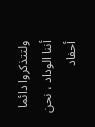ولتتذكروا دائما أننا الوداد ، نحن أحفاد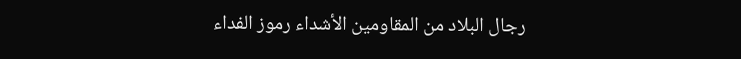رجال البلاد من المقاومين الأشداء رموز الفداء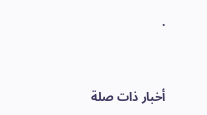.


أخبار ذات صلة